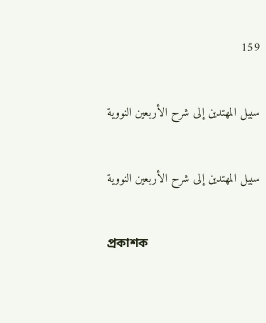159

سبيل المهتدين إلى شرح الأربعين النووية

سبيل المهتدين إلى شرح الأربعين النووية

প্রকাশক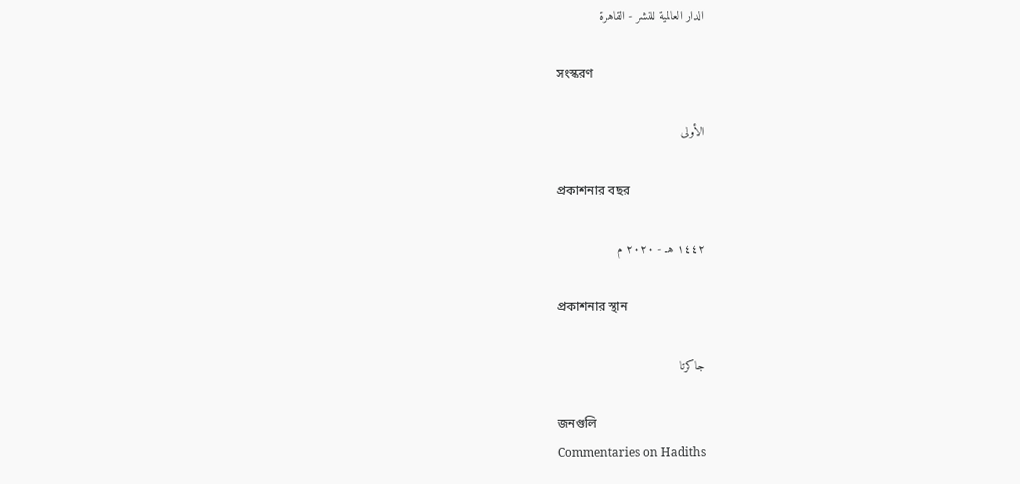الدار العالمية للنشر - القاهرة

সংস্করণ

الأولى

প্রকাশনার বছর

١٤٤٢ هـ - ٢٠٢٠ م

প্রকাশনার স্থান

جاكرتا

জনগুলি
Commentaries on Hadiths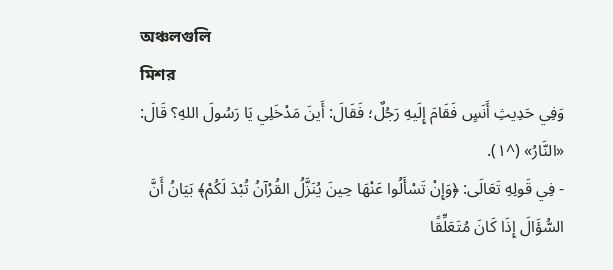অঞ্চলগুলি
মিশর
وَفِي حَدِيثِ أَنَسٍ فَقَامَ إِلَيهِ رَجُلٌ؛ فَقَالَ: أَينَ مَدْخَلِي يَا رَسُولَ اللهِ؟ قَالَ: «النَّارُ» (^١).
- فِي قَولِهِ تَعَالَى: ﴿وَإِنْ تَسْأَلُوا عَنْهَا حِينَ يُنَزَّلُ القُرْآنُ تُبْدَ لَكُمْ﴾ بَيَانُ أَنَّ السُّؤَالَ إِذَا كَانَ مُتَعَلِّقًا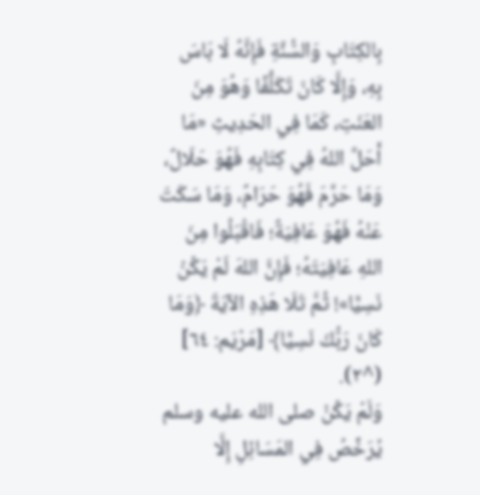بِالكِتَابِ وَالسُّنَّةِ فَإِنَّهُ لَا بَاسَ بِهِ، وَإِلَّا كَانَ تَكَلُّفًا وَهُوَ مِنَ العَنَتِ، كَمَا فِي الحَدِيثِ «مَا أَحَلَّ اللهُ فِي كِتَابِهِ فَهُوَ حَلَالٌ، وَمَا حَرَّمَ فَهُوَ حَرَامٌ، وَمَا سَكَتَ عَنْهُ فَهُوَ عَافِيَةٌ؛ فَاقْبَلُوا مِنَ اللهِ عَافِيَتَهُ؛ فَإِنَّ اللهَ لَمْ يَكُنْ نَسِيًّا»! ثُمَّ تَلَا هَذِهِ الآيَةَ ﴿وَمَا كَانَ رَبُّكَ نَسِيًّا﴾ [مَرْيَم: ٦٤] (^٢).
وَلَمْ يَكُنْ صلى الله عليه وسلم يُرَخِّصُ فِي المَسَائِلِ إِلَّا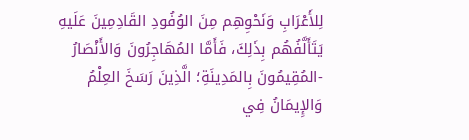لِلأَعْرَابِ وَنَحْوِهِم مِنَ الوُفُودِ القَادِمِينَ عَلَيهِ يَتَأَلَّفُهُم بِذَلِكَ، فَأَمَّا المُهَاجِرُونَ وَالأَنْصَارُ -المُقِيمُونَ بِالمَدِينَةِ؛ الَّذِينَ رَسَخَ العِلْمُ وَالإِيمَانُ فِي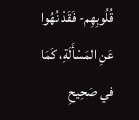قُلُوبِهِم- فَقَدْ نُهُوا عَنِ المَسْأَلَةِ، كَمَا في صَحِيحِ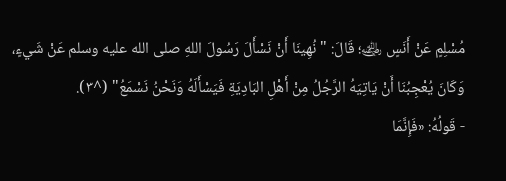مُسْلِمٍ عَنْ أَنَسٍ ﵁؛ قَالَ: " نُهِينَا أَنْ نَسْأَلَ رَسُولَ اللهِ صلى الله عليه وسلم عَنْ شَيءٍ، وَكَانَ يُعْجِبُنَا أَنْ يَاتِيَهُ الرَّجُلُ مِنْ أَهْلِ البَادِيَةِ فَيَسْأَلَهُ وَنَحْنُ نَسْمَعُ" (^٣).
- قَولُهُ: «فَإِنَّمَا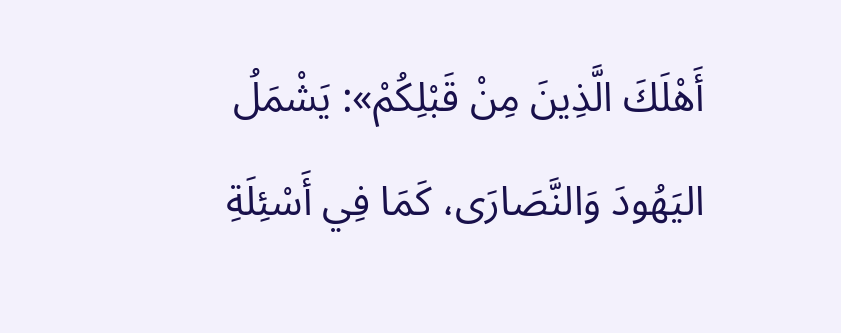أَهْلَكَ الَّذِينَ مِنْ قَبْلِكُمْ»: يَشْمَلُ اليَهُودَ وَالنَّصَارَى، كَمَا فِي أَسْئِلَةِ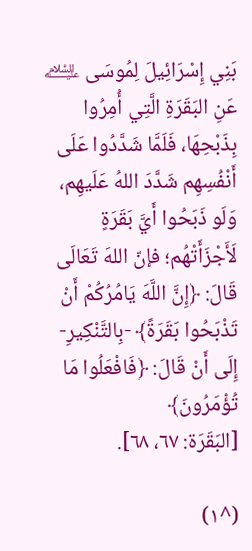بَنِي إِسْرَائِيلَ لِمُوسَى ﵇ عَنِ البَقَرَةِ الَّتِي أُمِرُوا بِذَبْحِهَا، فَلَمَّا شَدَّدُوا عَلَى أَنْفُسِهِم شَدَّدَ اللهُ عَلَيهِم، وَلَو ذَبَحُوا أَيَّ بَقَرَةٍ لَأَجْزَأَتْهُم؛ فإنّ اللهَ تَعَالَى قَالَ: ﴿إِنَّ اللَّهَ يَامُرُكُمْ أَنْ تَذْبَحُوا بَقَرَةً﴾ -بِالتَّنْكِيرِ- إِلَى أَنْ قَالَ: ﴿فَافْعَلُوا مَا تُؤْمَرُونَ﴾
[البَقَرَة: ٦٧، ٦٨].

(^١)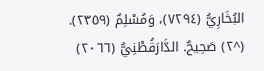البُخَارِيُّ (٧٢٩٤)، وَمُسْلِمٌ (٢٣٥٩).
(^٢) صَحِيحٌ. الدَّارَقُطْنِيُّ (٢٠٦٦)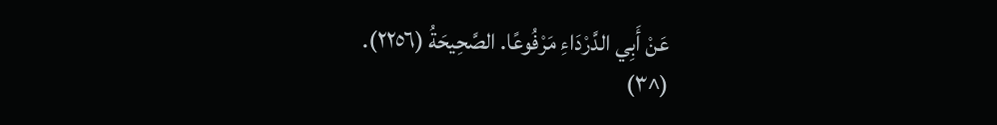عَنْ أَبِي الدَّرْدَاءِ مَرْفُوعًا. الصَّحِيحَةُ (٢٢٥٦).
(^٣)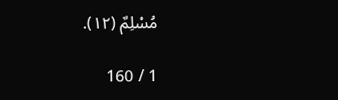مُسْلِمٌ (١٢).

1 / 160